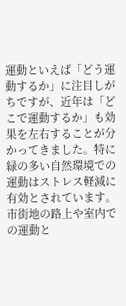運動といえば「どう運動するか」に注目しがちですが、近年は「どこで運動するか」も効果を左右することが分かってきました。特に緑の多い自然環境での運動はストレス軽減に有効とされています。市街地の路上や室内での運動と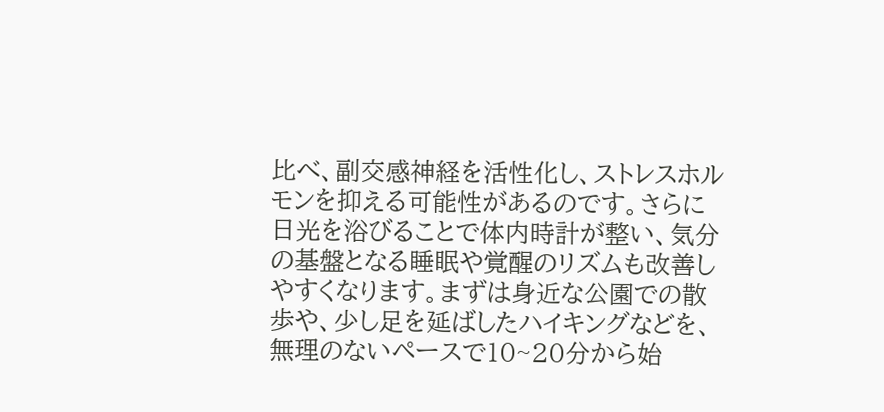比べ、副交感神経を活性化し、ストレスホルモンを抑える可能性があるのです。さらに日光を浴びることで体内時計が整い、気分の基盤となる睡眠や覚醒のリズムも改善しやすくなります。まずは身近な公園での散歩や、少し足を延ばしたハイキングなどを、無理のないペースで10~20分から始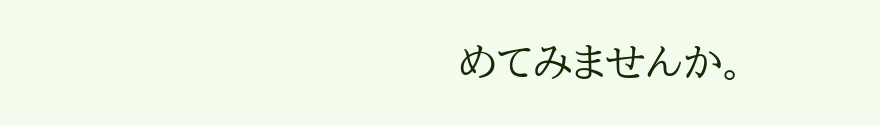めてみませんか。